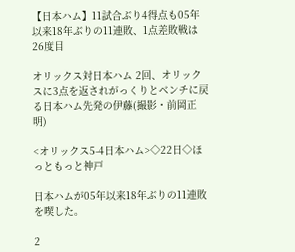【日本ハム】11試合ぶり4得点も05年以来18年ぶりの11連敗、1点差敗戦は26度目

オリックス対日本ハム 2回、オリックスに3点を返されがっくりとベンチに戻る日本ハム先発の伊藤(撮影・前岡正明)

<オリックス5-4日本ハム>◇22日◇ほっともっと神戸

日本ハムが05年以来18年ぶりの11連敗を喫した。

2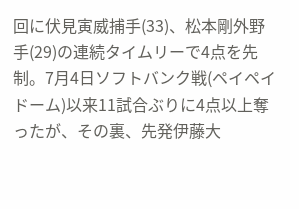回に伏見寅威捕手(33)、松本剛外野手(29)の連続タイムリーで4点を先制。7月4日ソフトバンク戦(ペイペイドーム)以来11試合ぶりに4点以上奪ったが、その裏、先発伊藤大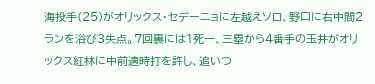海投手(25)がオリックス・セデーニョに左越えソロ、野口に右中間2ランを浴び3失点。7回裏には1死一、三塁から4番手の玉井がオリックス紅林に中前適時打を許し、追いつ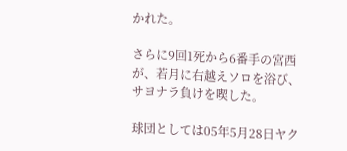かれた。

さらに9回1死から6番手の宮西が、若月に右越えソロを浴び、サヨナラ負けを喫した。

球団としては05年5月28日ヤク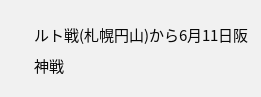ルト戦(札幌円山)から6月11日阪神戦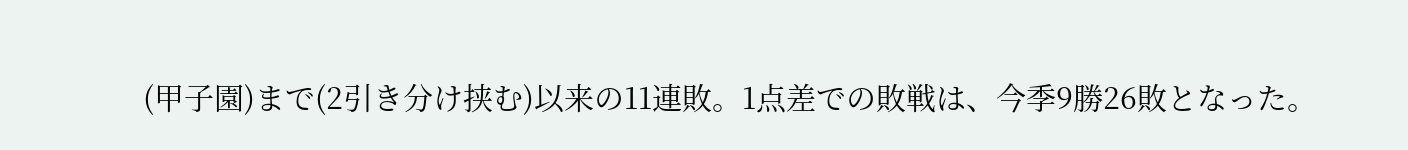(甲子園)まで(2引き分け挟む)以来の11連敗。1点差での敗戦は、今季9勝26敗となった。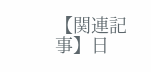【関連記事】日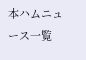本ハムニュース一覧